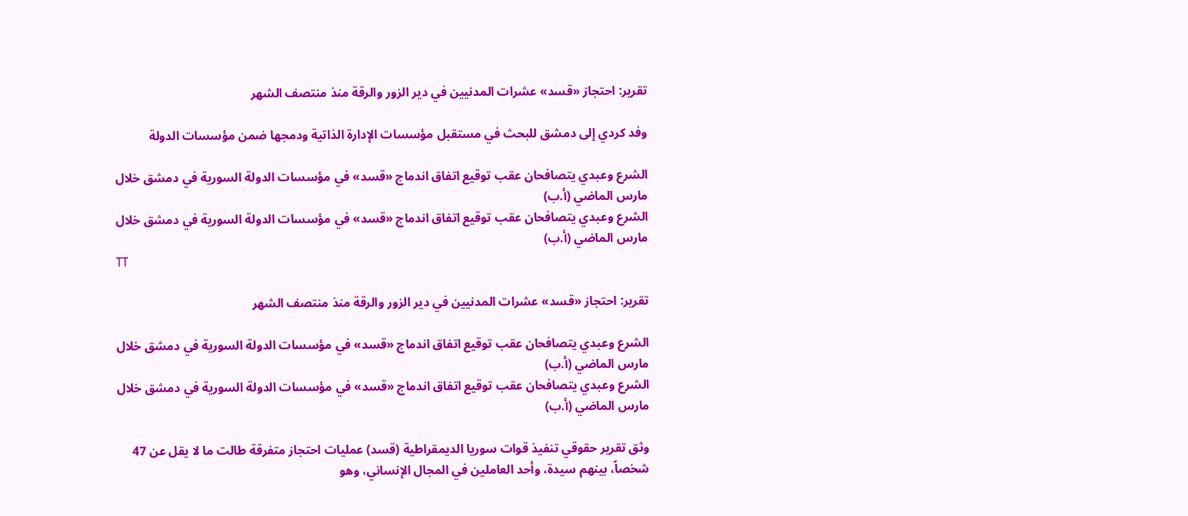تقرير: احتجاز «قسد» عشرات المدنيين في دير الزور والرقة منذ منتصف الشهر

وفد كردي إلى دمشق للبحث في مستقبل مؤسسات الإدارة الذاتية ودمجها ضمن مؤسسات الدولة

الشرع وعبدي يتصافحان عقب توقيع اتفاق اندماج «قسد» في مؤسسات الدولة السورية في دمشق خلال مارس الماضي (أ.ب)
الشرع وعبدي يتصافحان عقب توقيع اتفاق اندماج «قسد» في مؤسسات الدولة السورية في دمشق خلال مارس الماضي (أ.ب)
TT

تقرير: احتجاز «قسد» عشرات المدنيين في دير الزور والرقة منذ منتصف الشهر

الشرع وعبدي يتصافحان عقب توقيع اتفاق اندماج «قسد» في مؤسسات الدولة السورية في دمشق خلال مارس الماضي (أ.ب)
الشرع وعبدي يتصافحان عقب توقيع اتفاق اندماج «قسد» في مؤسسات الدولة السورية في دمشق خلال مارس الماضي (أ.ب)

وثق تقرير حقوقي تنفيذ قوات سوريا الديمقراطية (قسد) عمليات احتجاز متفرقة طالت ما لا يقل عن 47 شخصاً، بينهم سيدة، وأحد العاملين في المجال الإنساني، وهو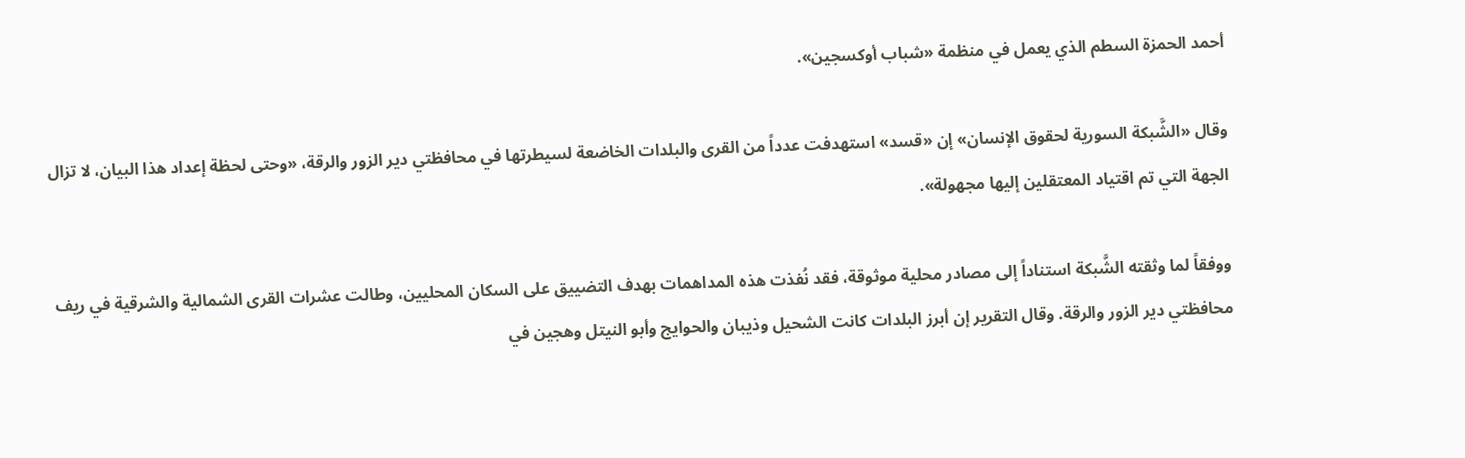أحمد الحمزة السطم الذي يعمل في منظمة «شباب أوكسجين».

وقال «الشَّبكة السورية لحقوق الإنسان» إن «قسد» استهدفت عدداً من القرى والبلدات الخاضعة لسيطرتها في محافظتي دير الزور والرقة، «وحتى لحظة إعداد هذا البيان، لا تزال الجهة التي تم اقتياد المعتقلين إليها مجهولة».

ووفقاً لما وثقته الشَّبكة استناداً إلى مصادر محلية موثوقة، فقد نُفذت هذه المداهمات بهدف التضييق على السكان المحليين، وطالت عشرات القرى الشمالية والشرقية في ريف محافظتي دير الزور والرقة. وقال التقرير إن أبرز البلدات كانت الشحيل وذيبان والحوايج وأبو النيتل وهجين في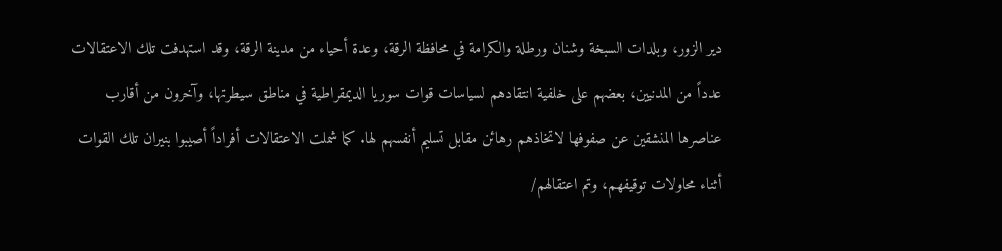دير الزور، وبلدات السبخة وشنان ورطلة والكرامة في محافظة الرقة، وعدة أحياء من مدينة الرقة، وقد استهدفت تلك الاعتقالات عدداً من المدنيين، بعضهم على خلفية انتقادهم لسياسات قوات سوريا الديمقراطية في مناطق سيطرتها، وآخرون من أقارب عناصرها المنشقين عن صفوفها لاتخاذهم رهائن مقابل تسليم أنفسهم لها. كما شملت الاعتقالات أفراداً أصيبوا بنيران تلك القوات أثناء محاولات توقيفهم، وتم اعتقالهم/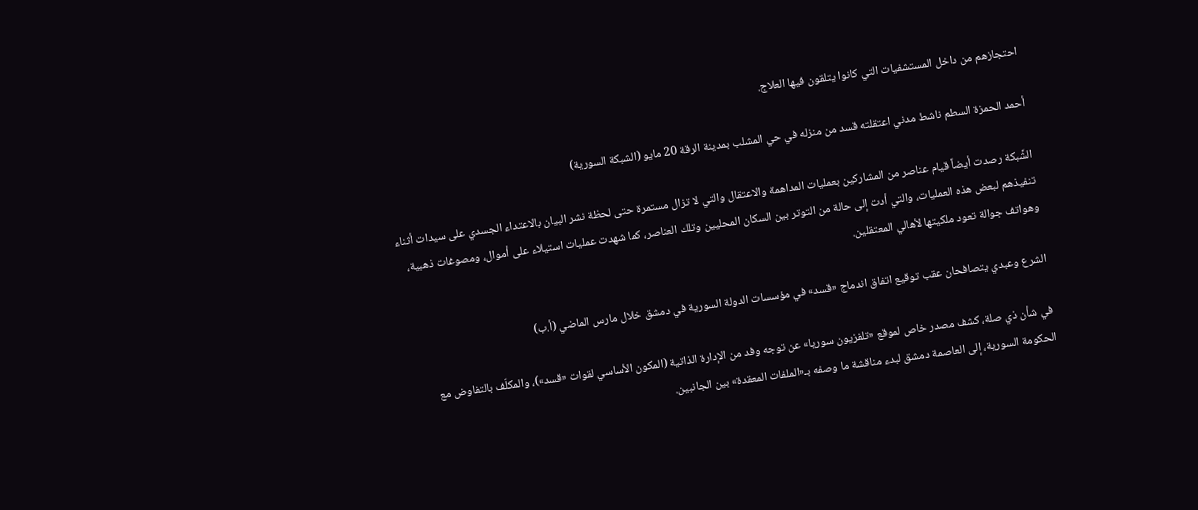احتجازهم من داخل المستشفيات التي كانوا يتلقون فيها العلاج.

أحمد الحمزة السطم ناشط مدني اعتقلته قسد من منزله في حي المشلب بمدينة الرقة 20 مايو (الشبكة السورية)

الشَّبكة رصدت أيضاً قيام عناصر من المشاركين بعمليات المداهمة والاعتقال والتي لا تزال مستمرة حتى لحظة نشر البيان بالاعتداء الجسدي على سيدات أثناء تنفيذهم لبعض هذه العمليات، والتي أدت إلى حالة من التوتر بين السكان المحليين وتلك العناصر، كما شهدت عمليات استيلاء على أموال، ومصوغات ذهبية، وهواتف جوالة تعود ملكيتها لأهالي المعتقلين.

الشرع وعبدي يتصافحان عقب توقيع اتفاق اندماج «قسد» في مؤسسات الدولة السورية في دمشق خلال مارس الماضي (أ.ب)

في شأن ذي صلة، كشف مصدر خاص لموقع «تلفزيون سوريا» عن توجه وفد من الإدارة الذاتية (المكون الأساسي لقوات «قسد»)، والمكلّف بالتفاوض مع الحكومة السورية، إلى العاصمة دمشق لبدء مناقشة ما وصفه بـ«الملفات المعقدة» بين الجانبين.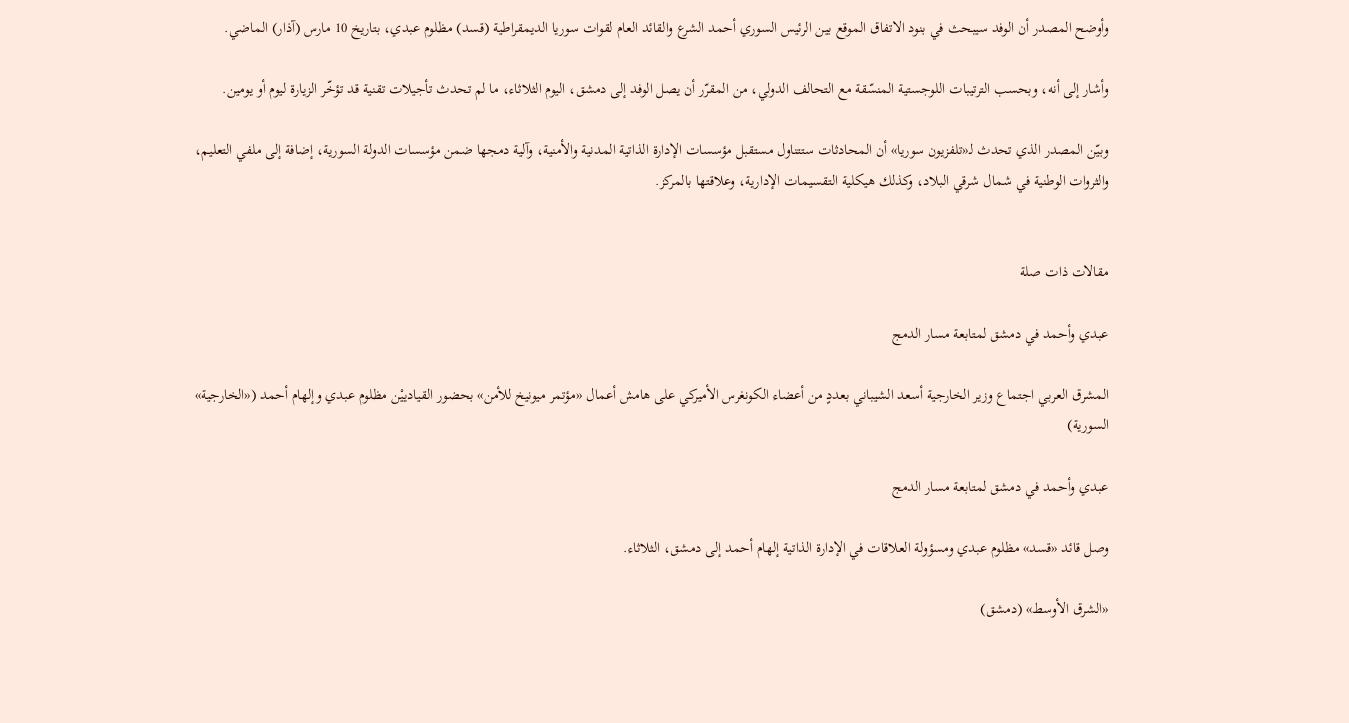وأوضح المصدر أن الوفد سيبحث في بنود الاتفاق الموقع بين الرئيس السوري أحمد الشرع والقائد العام لقوات سوريا الديمقراطية (قسد) مظلوم عبدي، بتاريخ 10 مارس (آذار) الماضي.

وأشار إلى أنه، وبحسب الترتيبات اللوجستية المنسّقة مع التحالف الدولي، من المقرّر أن يصل الوفد إلى دمشق، اليوم الثلاثاء، ما لم تحدث تأجيلات تقنية قد تؤخّر الزيارة ليوم أو يومين.

وبيّن المصدر الذي تحدث لـ«تلفزيون سوريا» أن المحادثات ستتناول مستقبل مؤسسات الإدارة الذاتية المدنية والأمنية، وآلية دمجها ضمن مؤسسات الدولة السورية، إضافة إلى ملفي التعليم، والثروات الوطنية في شمال شرقي البلاد، وكذلك هيكلية التقسيمات الإدارية، وعلاقتها بالمركز.


مقالات ذات صلة

عبدي وأحمد في دمشق لمتابعة مسار الدمج

المشرق العربي اجتماع وزير الخارجية أسعد الشيباني بعددٍ من أعضاء الكونغرس الأميركي على هامش أعمال «مؤتمر ميونيخ للأمن» بحضور القيادييْن مظلوم عبدي وإلهام أحمد («الخارجية» السورية)

عبدي وأحمد في دمشق لمتابعة مسار الدمج

وصل قائد «قسد» مظلوم عبدي ومسؤولة العلاقات في الإدارة الذاتية إلهام أحمد إلى دمشق، الثلاثاء.

«الشرق الأوسط» (دمشق)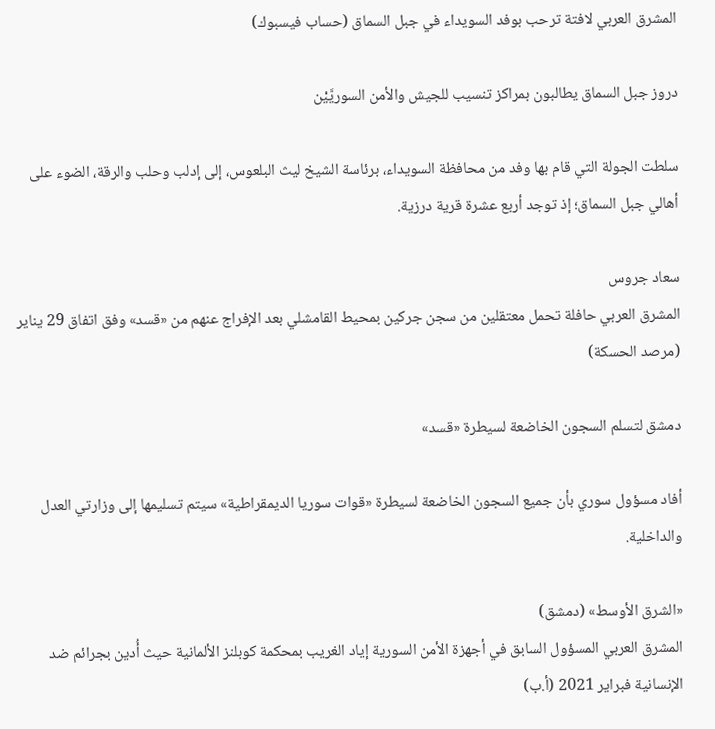المشرق العربي لافتة ترحب بوفد السويداء في جبل السماق (حساب فيسبوك)

دروز جبل السماق يطالبون بمراكز تنسيب للجيش والأمن السوريَّيْن

سلطت الجولة التي قام بها وفد من محافظة السويداء، برئاسة الشيخ ليث البلعوس، إلى إدلب وحلب والرقة، الضوء على أهالي جبل السماق؛ إذ توجد أربع عشرة قرية درزية.

سعاد جروس
المشرق العربي حافلة تحمل معتقلين من سجن جركين بمحيط القامشلي بعد الإفراج عنهم من «قسد» وفق اتفاق 29 يناير (مرصد الحسكة)

دمشق لتسلم السجون الخاضعة لسيطرة «قسد»

أفاد مسؤول سوري بأن جميع السجون الخاضعة لسيطرة «قوات سوريا الديمقراطية» سيتم تسليمها إلى وزارتي العدل والداخلية.

«الشرق الأوسط» (دمشق)
المشرق العربي المسؤول السابق في أجهزة الأمن السورية إياد الغريب بمحكمة كوبلنز الألمانية حيث أُدين بجرائم ضد الإنسانية فبراير 2021 (أ.ب)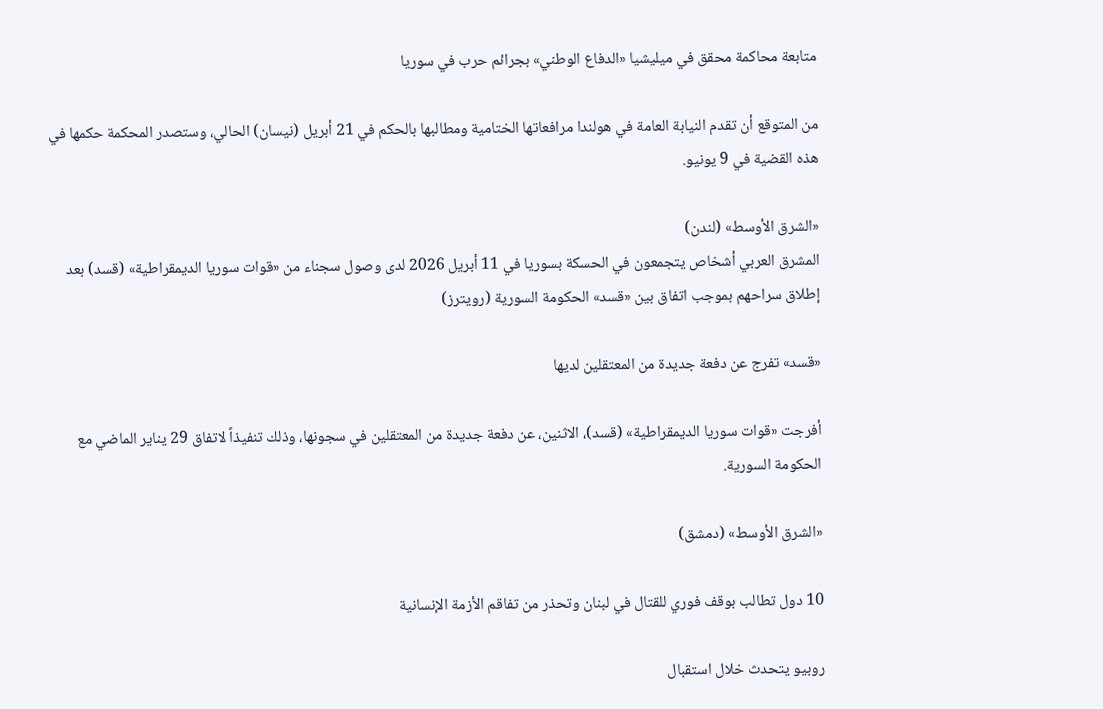متابعة محاكمة محقق في ميليشيا «الدفاع الوطني» بجرائم حرب في سوريا

من المتوقع أن تقدم النيابة العامة في هولندا مرافعاتها الختامية ومطالبها بالحكم في 21 أبريل (نيسان) الحالي، وستصدر المحكمة حكمها في هذه القضية في 9 يونيو.

«الشرق الأوسط» (لندن)
المشرق العربي أشخاص يتجمعون في الحسكة بسوريا في 11 أبريل 2026 لدى وصول سجناء من «قوات سوريا الديمقراطية» (قسد) بعد إطلاق سراحهم بموجب اتفاق بين «قسد» الحكومة السورية (رويترز)

«قسد» تفرج عن دفعة جديدة من المعتقلين لديها

أفرجت «قوات سوريا الديمقراطية» (قسد)، الاثنين، عن دفعة جديدة من المعتقلين في سجونها، وذلك تنفيذاً لاتفاق 29 يناير الماضي مع الحكومة السورية.

«الشرق الأوسط» (دمشق)

10 دول تطالب بوقف فوري للقتال في لبنان وتحذر من تفاقم الأزمة الإنسانية

روبيو يتحدث خلال استقبال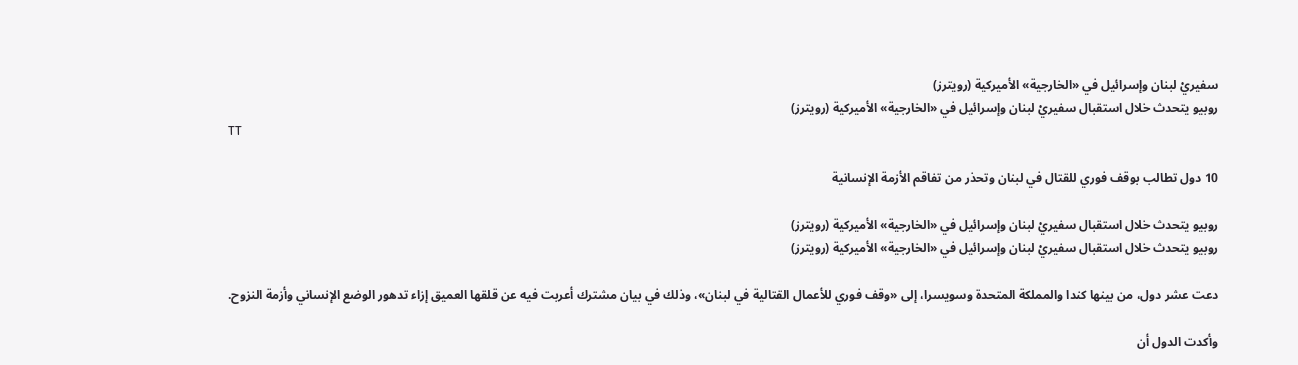سفيريْ لبنان وإسرائيل في «الخارجية» الأميركية (رويترز)
روبيو يتحدث خلال استقبال سفيريْ لبنان وإسرائيل في «الخارجية» الأميركية (رويترز)
TT

10 دول تطالب بوقف فوري للقتال في لبنان وتحذر من تفاقم الأزمة الإنسانية

روبيو يتحدث خلال استقبال سفيريْ لبنان وإسرائيل في «الخارجية» الأميركية (رويترز)
روبيو يتحدث خلال استقبال سفيريْ لبنان وإسرائيل في «الخارجية» الأميركية (رويترز)

دعت عشر دول، من بينها كندا والمملكة المتحدة وسويسرا، إلى «وقف فوري للأعمال القتالية في لبنان»، وذلك في بيان مشترك أعربت فيه عن قلقها العميق إزاء تدهور الوضع الإنساني وأزمة النزوح.

وأكدت الدول أن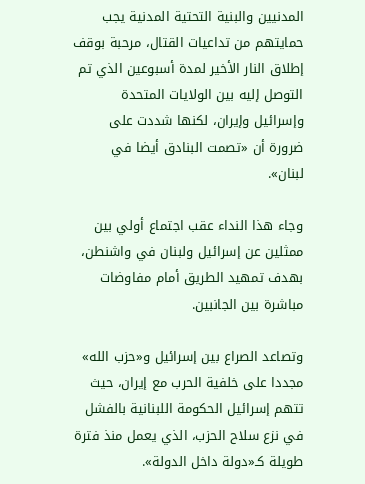المدنيين والبنية التحتية المدنية يجب حمايتهم من تداعيات القتال، مرحبة بوقف إطلاق النار الأخير لمدة أسبوعين الذي تم التوصل إليه بين الولايات المتحدة وإسرائيل وإيران، لكنها شددت على ضرورة أن «تصمت البنادق أيضا في لبنان».

وجاء هذا النداء عقب اجتماع أولي بين ممثلين عن إسرائيل ولبنان في واشنطن، بهدف تمهيد الطريق أمام مفاوضات مباشرة بين الجانبين.

وتصاعد الصراع بين إسرائيل و«حزب الله» مجددا على خلفية الحرب مع إيران، حيث تتهم إسرائيل الحكومة اللبنانية بالفشل في نزع سلاح الحزب، الذي يعمل منذ فترة طويلة كـ«دولة داخل الدولة».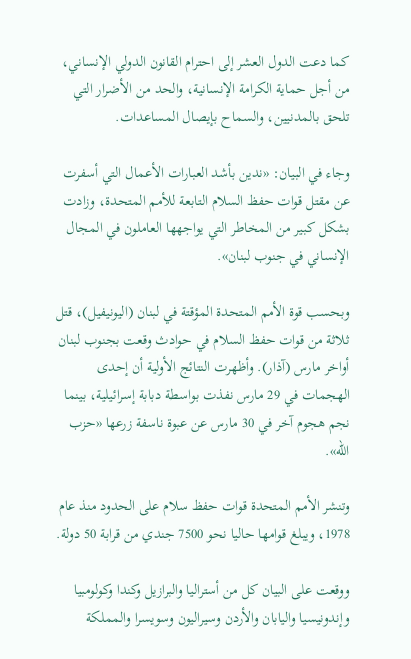كما دعت الدول العشر إلى احترام القانون الدولي الإنساني، من أجل حماية الكرامة الإنسانية، والحد من الأضرار التي تلحق بالمدنيين، والسماح بإيصال المساعدات.

وجاء في البيان: «ندين بأشد العبارات الأعمال التي أسفرت عن مقتل قوات حفظ السلام التابعة للأمم المتحدة، وزادت بشكل كبير من المخاطر التي يواجهها العاملون في المجال الإنساني في جنوب لبنان».

وبحسب قوة الأمم المتحدة المؤقتة في لبنان (اليونيفيل)، قتل ثلاثة من قوات حفظ السلام في حوادث وقعت بجنوب لبنان أواخر مارس (آذار). وأظهرت النتائج الأولية أن إحدى الهجمات في 29 مارس نفذت بواسطة دبابة إسرائيلية، بينما نجم هجوم آخر في 30 مارس عن عبوة ناسفة زرعها «حزب الله».

وتنشر الأمم المتحدة قوات حفظ سلام على الحدود منذ عام 1978، ويبلغ قوامها حاليا نحو 7500 جندي من قرابة 50 دولة.

ووقعت على البيان كل من أستراليا والبرازيل وكندا وكولومبيا وإندونيسيا واليابان والأردن وسيراليون وسويسرا والمملكة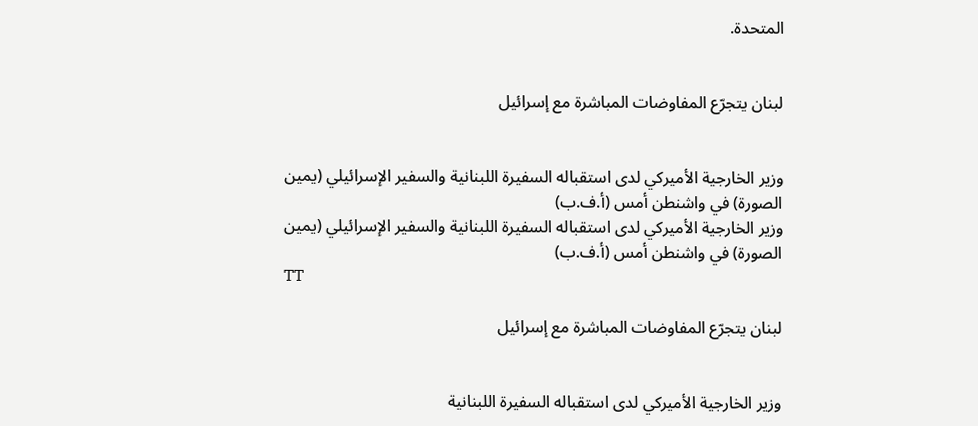المتحدة.


لبنان يتجرّع المفاوضات المباشرة مع إسرائيل


وزير الخارجية الأميركي لدى استقباله السفيرة اللبنانية والسفير الإسرائيلي (يمين الصورة) في واشنطن أمس (أ.ف.ب)
وزير الخارجية الأميركي لدى استقباله السفيرة اللبنانية والسفير الإسرائيلي (يمين الصورة) في واشنطن أمس (أ.ف.ب)
TT

لبنان يتجرّع المفاوضات المباشرة مع إسرائيل


وزير الخارجية الأميركي لدى استقباله السفيرة اللبنانية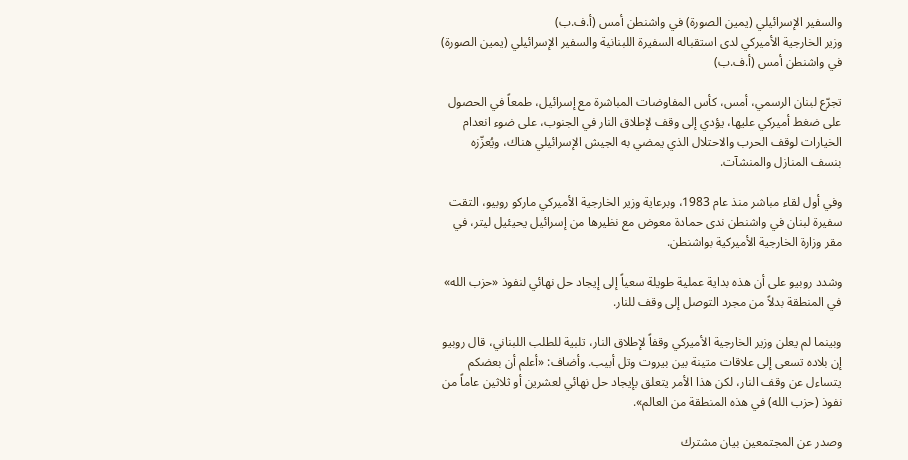والسفير الإسرائيلي (يمين الصورة) في واشنطن أمس (أ.ف.ب)
وزير الخارجية الأميركي لدى استقباله السفيرة اللبنانية والسفير الإسرائيلي (يمين الصورة) في واشنطن أمس (أ.ف.ب)

تجرّع لبنان الرسمي، أمس، كأس المفاوضات المباشرة مع إسرائيل، طمعاً في الحصول على ضغط أميركي عليها، يؤدي إلى وقف لإطلاق النار في الجنوب، على ضوء انعدام الخيارات لوقف الحرب والاحتلال الذي يمضي به الجيش الإسرائيلي هناك، ويُعزّزه بنسف المنازل والمنشآت.

وفي أول لقاء مباشر منذ عام 1983، وبرعاية وزير الخارجية الأميركي ماركو روبيو، التقت سفيرة لبنان في واشنطن ندى حمادة معوض مع نظيرها من إسرائيل يحيئيل ليتر، في مقر وزارة الخارجية الأميركية بواشنطن.

وشدد روبيو على أن هذه بداية عملية طويلة سعياً إلى إيجاد حل نهائي لنفوذ «حزب الله» في المنطقة بدلاً من مجرد التوصل إلى وقف للنار.

وبينما لم يعلن وزير الخارجية الأميركي وقفاً لإطلاق النار، تلبية للطلب اللبناني، قال روبيو إن بلاده تسعى إلى علاقات متينة بين بيروت وتل أبيب. وأضاف: «أعلم أن بعضكم يتساءل عن وقف النار، لكن هذا الأمر يتعلق بإيجاد حل نهائي لعشرين أو ثلاثين عاماً من نفوذ (حزب الله) في هذه المنطقة من العالم».

وصدر عن المجتمعين بيان مشترك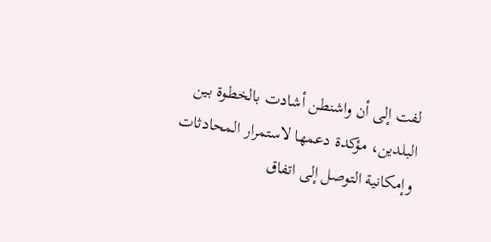لفت إلى أن واشنطن أشادت بالخطوة بين البلدين، مؤكدة دعمها لاستمرار المحادثات وإمكانية التوصل إلى اتفاق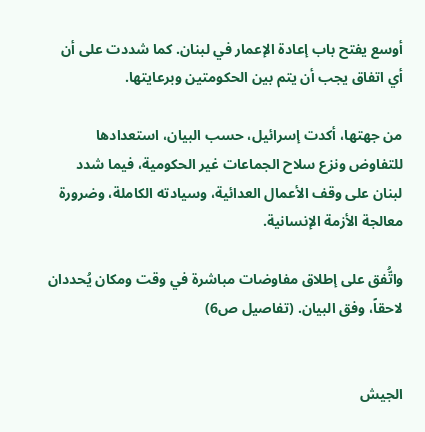أوسع يفتح باب إعادة الإعمار في لبنان. كما شددت على أن أي اتفاق يجب أن يتم بين الحكومتين وبرعايتها.

من جهتها، أكدت إسرائيل، حسب البيان، استعدادها للتفاوض ونزع سلاح الجماعات غير الحكومية، فيما شدد لبنان على وقف الأعمال العدائية، وسيادته الكاملة، وضرورة معالجة الأزمة الإنسانية.

واتُّفق على إطلاق مفاوضات مباشرة في وقت ومكان يُحددان لاحقاً، وفق البيان. (تفاصيل ص6)


الجيش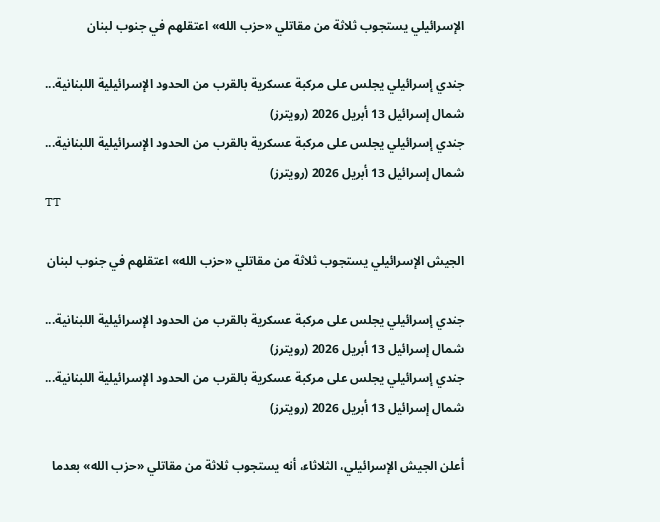الإسرائيلي يستجوب ثلاثة من مقاتلي «حزب الله» اعتقلهم في جنوب لبنان

جندي إسرائيلي يجلس على مركبة عسكرية بالقرب من الحدود الإسرائيلية اللبنانية... شمال إسرائيل 13 أبريل 2026 (رويترز)
جندي إسرائيلي يجلس على مركبة عسكرية بالقرب من الحدود الإسرائيلية اللبنانية... شمال إسرائيل 13 أبريل 2026 (رويترز)
TT

الجيش الإسرائيلي يستجوب ثلاثة من مقاتلي «حزب الله» اعتقلهم في جنوب لبنان

جندي إسرائيلي يجلس على مركبة عسكرية بالقرب من الحدود الإسرائيلية اللبنانية... شمال إسرائيل 13 أبريل 2026 (رويترز)
جندي إسرائيلي يجلس على مركبة عسكرية بالقرب من الحدود الإسرائيلية اللبنانية... شمال إسرائيل 13 أبريل 2026 (رويترز)

أعلن الجيش الإسرائيلي، الثلاثاء، أنه يستجوب ثلاثة من مقاتلي «حزب الله» بعدما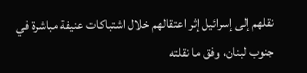نقلهم إلى إسرائيل إثر اعتقالهم خلال اشتباكات عنيفة مباشرة في جنوب لبنان، وفق ما نقلته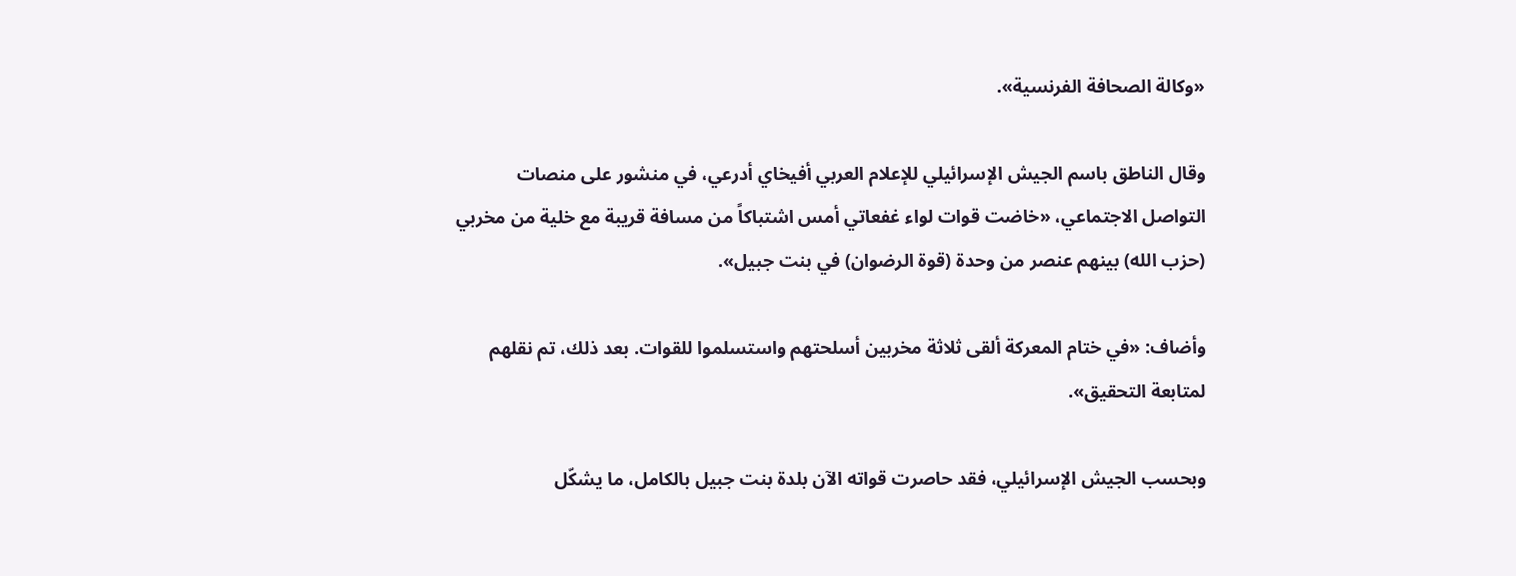«وكالة الصحافة الفرنسية».

وقال الناطق باسم الجيش الإسرائيلي للإعلام العربي أفيخاي أدرعي، في منشور على منصات التواصل الاجتماعي، «خاضت قوات لواء غفعاتي أمس اشتباكاً من مسافة قريبة مع خلية من مخربي (حزب الله) بينهم عنصر من وحدة (قوة الرضوان) في بنت جبيل».

وأضاف: «في ختام المعركة ألقى ثلاثة مخربين أسلحتهم واستسلموا للقوات. بعد ذلك، تم نقلهم لمتابعة التحقيق».

وبحسب الجيش الإسرائيلي، فقد حاصرت قواته الآن بلدة بنت جبيل بالكامل، ما يشكّل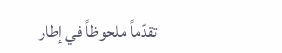تقدّماً ملحوظاً في إطار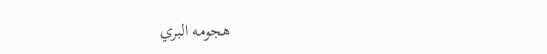هجومه البري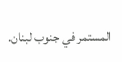المستمر في جنوب لبنان.